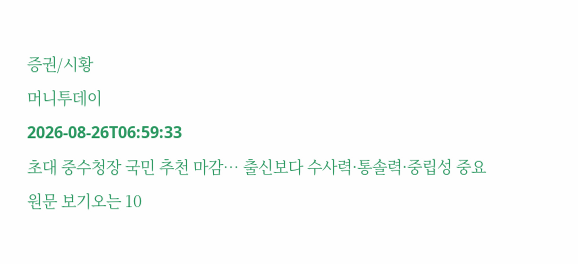증권/시황
머니투데이
2026-08-26T06:59:33
초대 중수청장 국민 추천 마감… 출신보다 수사력·통솔력·중립성 중요
원문 보기오는 10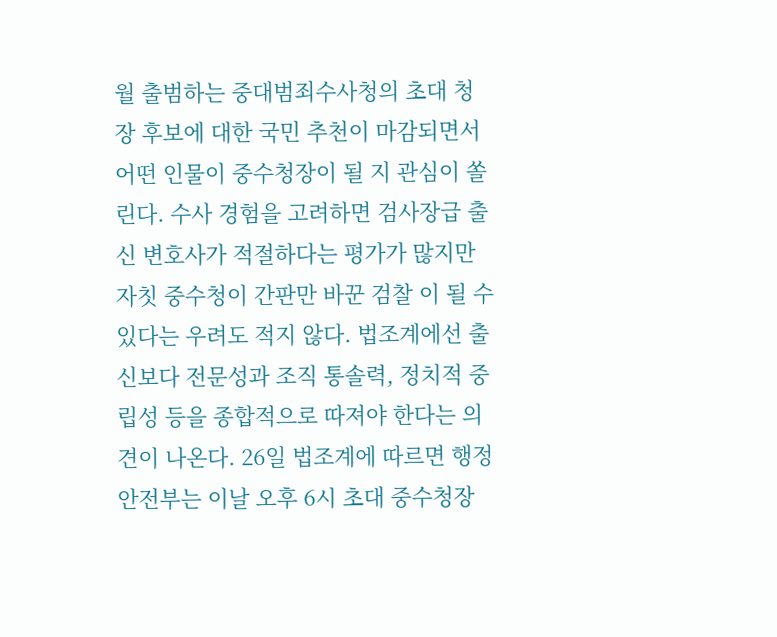월 출범하는 중대범죄수사청의 초대 청장 후보에 대한 국민 추천이 마감되면서 어떤 인물이 중수청장이 될 지 관심이 쏠린다. 수사 경험을 고려하면 검사장급 출신 변호사가 적절하다는 평가가 많지만 자칫 중수청이 간판만 바꾼 검찰 이 될 수 있다는 우려도 적지 않다. 법조계에선 출신보다 전문성과 조직 통솔력, 정치적 중립성 등을 종합적으로 따져야 한다는 의견이 나온다. 26일 법조계에 따르면 행정안전부는 이날 오후 6시 초대 중수청장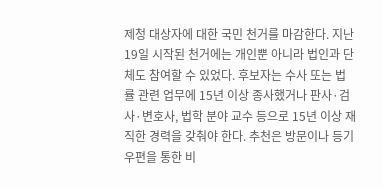제청 대상자에 대한 국민 천거를 마감한다. 지난 19일 시작된 천거에는 개인뿐 아니라 법인과 단체도 참여할 수 있었다. 후보자는 수사 또는 법률 관련 업무에 15년 이상 종사했거나 판사·검사·변호사, 법학 분야 교수 등으로 15년 이상 재직한 경력을 갖춰야 한다. 추천은 방문이나 등기우편을 통한 비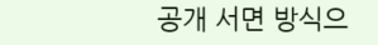공개 서면 방식으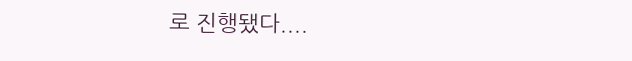로 진행됐다....